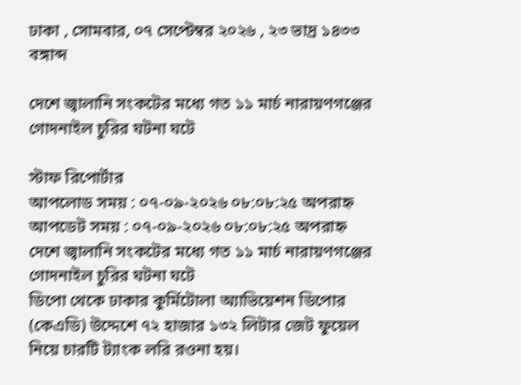ঢাকা , সোমবার, ০৭ সেপ্টেম্বর ২০২৬ , ২৩ ভাদ্র ১৪৩৩ বঙ্গাব্দ

দেশে জ্বালানি সংকটের মধ্যে গত ১১ মার্চ নারায়ণগঞ্জের গোদনাইল চুরির ঘটনা ঘটে

স্টাফ রিপোর্টার
আপলোড সময় : ০৭-০৯-২০২৬ ০৮:০৮:২৫ অপরাহ্ন
আপডেট সময় : ০৭-০৯-২০২৬ ০৮:০৮:২৫ অপরাহ্ন
দেশে জ্বালানি সংকটের মধ্যে গত ১১ মার্চ নারায়ণগঞ্জের গোদনাইল চুরির ঘটনা ঘটে
ডিপো থেকে ঢাকার কুর্মিটোলা অ্যাভিয়েশন ডিপোর (কেএডি) উদ্দেশে ৭২ হাজার ১৩২ লিটার জেট ফুয়েল নিয়ে চারটি ট্যাংক লরি রওনা হয়।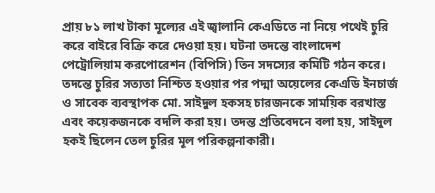প্রায় ৮১ লাখ টাকা মূল্যের এই জ্বালানি কেএডিতে না নিয়ে পথেই চুরি করে বাইরে বিক্রি করে দেওয়া হয়। ঘটনা তদন্তে বাংলাদেশ পেট্রোলিয়াম করপোরেশন (বিপিসি) তিন সদস্যের কমিটি গঠন করে। তদন্তে চুরির সত্যতা নিশ্চিত হওয়ার পর পদ্মা অয়েলের কেএডি ইনচার্জ ও সাবেক ব্যবস্থাপক মো. সাইদুল হকসহ চারজনকে সাময়িক বরখাস্ত এবং কয়েকজনকে বদলি করা হয়। তদন্ত প্রতিবেদনে বলা হয়, সাইদুল হকই ছিলেন তেল চুরির মূল পরিকল্পনাকারী।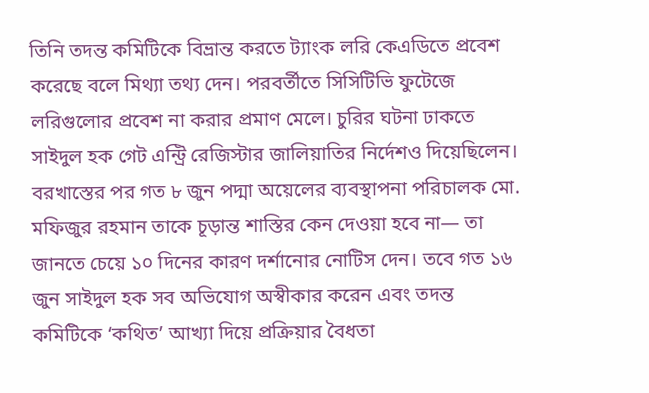তিনি তদন্ত কমিটিকে বিভ্রান্ত করতে ট্যাংক লরি কেএডিতে প্রবেশ করেছে বলে মিথ্যা তথ্য দেন। পরবর্তীতে সিসিটিভি ফুটেজে লরিগুলোর প্রবেশ না করার প্রমাণ মেলে। চুরির ঘটনা ঢাকতে সাইদুল হক গেট এন্ট্রি রেজিস্টার জালিয়াতির নির্দেশও দিয়েছিলেন। বরখাস্তের পর গত ৮ জুন পদ্মা অয়েলের ব্যবস্থাপনা পরিচালক মো. মফিজুর রহমান তাকে চূড়ান্ত শাস্তির কেন দেওয়া হবে না— তা জানতে চেয়ে ১০ দিনের কারণ দর্শানোর নোটিস দেন। তবে গত ১৬ জুন সাইদুল হক সব অভিযোগ অস্বীকার করেন এবং তদন্ত কমিটিকে ‘কথিত’ আখ্যা দিয়ে প্রক্রিয়ার বৈধতা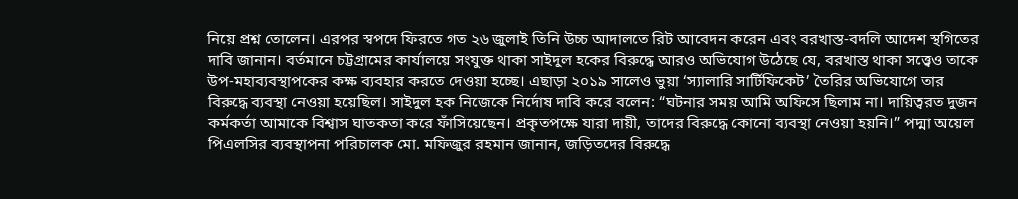নিয়ে প্রশ্ন তোলেন। এরপর স্বপদে ফিরতে গত ২৬ জুলাই তিনি উচ্চ আদালতে রিট আবেদন করেন এবং বরখাস্ত-বদলি আদেশ স্থগিতের দাবি জানান। বর্তমানে চট্টগ্রামের কার্যালয়ে সংযুক্ত থাকা সাইদুল হকের বিরুদ্ধে আরও অভিযোগ উঠেছে যে, বরখাস্ত থাকা সত্ত্বেও তাকে উপ-মহাব্যবস্থাপকের কক্ষ ব্যবহার করতে দেওয়া হচ্ছে। এছাড়া ২০১৯ সালেও ভুয়া ‘স্যালারি সার্টিফিকেট’ তৈরির অভিযোগে তার বিরুদ্ধে ব্যবস্থা নেওয়া হয়েছিল। সাইদুল হক নিজেকে নির্দোষ দাবি করে বলেন: “ঘটনার সময় আমি অফিসে ছিলাম না। দায়িত্বরত দুজন কর্মকর্তা আমাকে বিশ্বাস ঘাতকতা করে ফাঁসিয়েছেন। প্রকৃতপক্ষে যারা দায়ী, তাদের বিরুদ্ধে কোনো ব্যবস্থা নেওয়া হয়নি।” পদ্মা অয়েল পিএলসির ব্যবস্থাপনা পরিচালক মো. মফিজুর রহমান জানান, জড়িতদের বিরুদ্ধে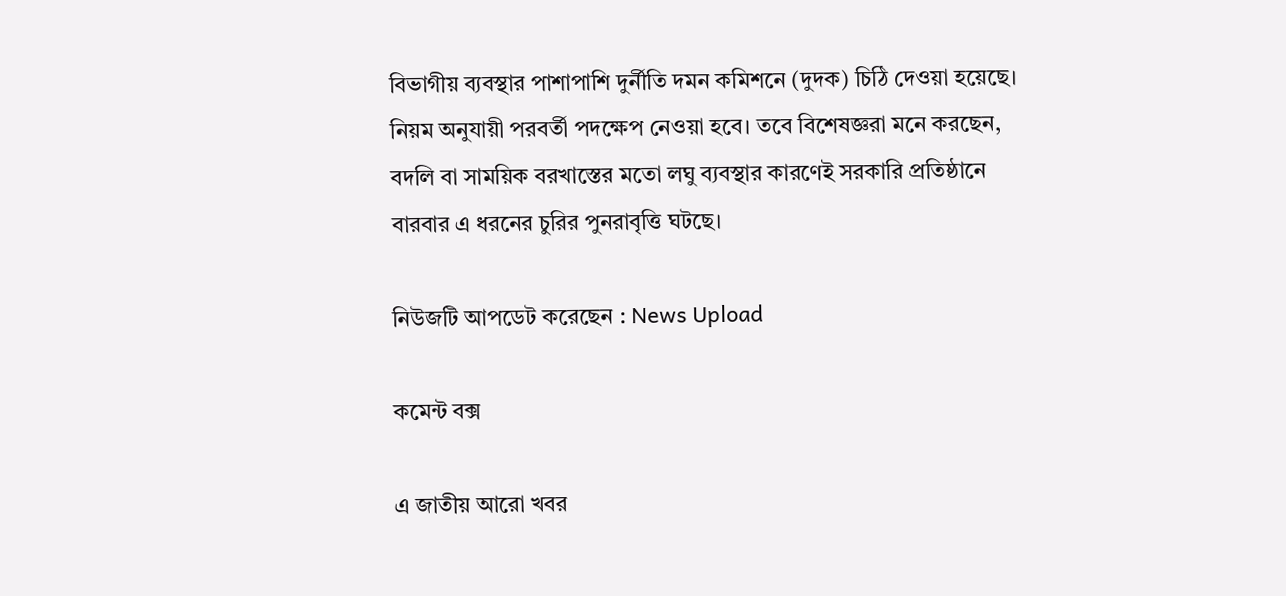বিভাগীয় ব্যবস্থার পাশাপাশি দুর্নীতি দমন কমিশনে (দুদক) চিঠি দেওয়া হয়েছে। নিয়ম অনুযায়ী পরবর্তী পদক্ষেপ নেওয়া হবে। তবে বিশেষজ্ঞরা মনে করছেন, বদলি বা সাময়িক বরখাস্তের মতো লঘু ব্যবস্থার কারণেই সরকারি প্রতিষ্ঠানে বারবার এ ধরনের চুরির পুনরাবৃত্তি ঘটছে।

নিউজটি আপডেট করেছেন : News Upload

কমেন্ট বক্স

এ জাতীয় আরো খবর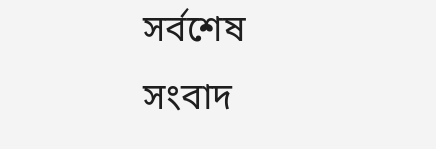সর্বশেষ সংবাদ